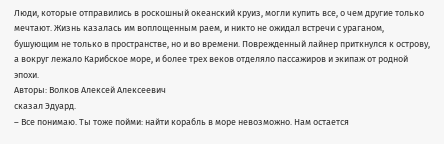Люди, которые отправились в роскошный океанский круиз, могли купить все, о чем другие только мечтают. Жизнь казалась им воплощенным раем, и никто не ожидал встречи с ураганом, бушующим не только в пространстве, но и во времени. Поврежденный лайнер приткнулся к острову, а вокруг лежало Карибское море, и более трех веков отделяло пассажиров и экипаж от родной эпохи.
Авторы: Волков Алексей Алексеевич
сказал Эдуард.
– Все понимаю. Ты тоже пойми: найти корабль в море невозможно. Нам остается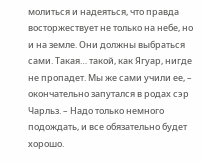молиться и надеяться, что правда восторжествует не только на небе, но и на земле. Они должны выбраться сами. Такая… такой, как Ягуар, нигде не пропадет. Мы же сами учили ее, – окончательно запутался в родах сэр Чарльз. – Надо только немного подождать, и все обязательно будет хорошо.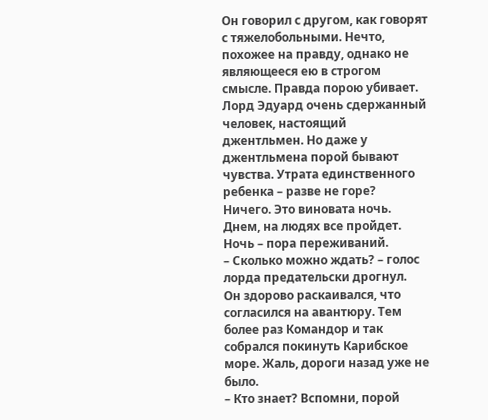Он говорил с другом, как говорят с тяжелобольными. Нечто, похожее на правду, однако не являющееся ею в строгом смысле. Правда порою убивает. Лорд Эдуард очень сдержанный человек, настоящий джентльмен. Но даже у джентльмена порой бывают чувства. Утрата единственного ребенка – разве не горе?
Ничего. Это виновата ночь. Днем, на людях все пройдет. Ночь – пора переживаний.
– Сколько можно ждать? – голос лорда предательски дрогнул.
Он здорово раскаивался, что согласился на авантюру. Тем более раз Командор и так собрался покинуть Карибское море. Жаль, дороги назад уже не было.
– Кто знает? Вспомни, порой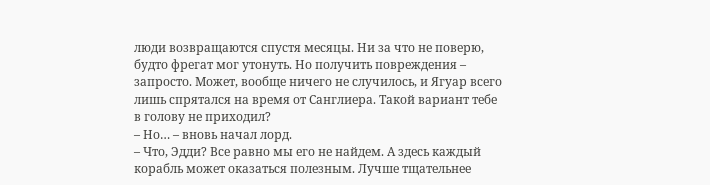люди возвращаются спустя месяцы. Ни за что не поверю, будто фрегат мог утонуть. Но получить повреждения – запросто. Может, вообще ничего не случилось, и Ягуар всего лишь спрятался на время от Санглиера. Такой вариант тебе в голову не приходил?
– Но… – вновь начал лорд.
– Что, Эдди? Все равно мы его не найдем. А здесь каждый корабль может оказаться полезным. Лучше тщательнее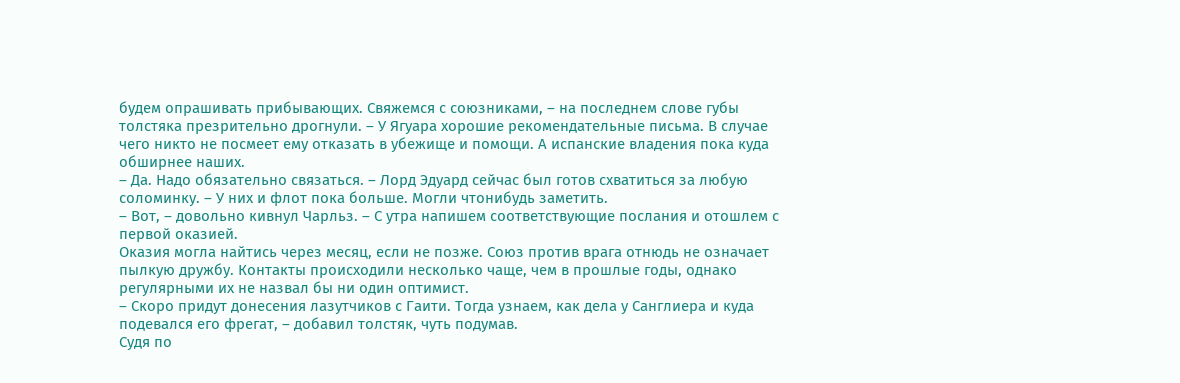будем опрашивать прибывающих. Свяжемся с союзниками, – на последнем слове губы толстяка презрительно дрогнули. – У Ягуара хорошие рекомендательные письма. В случае чего никто не посмеет ему отказать в убежище и помощи. А испанские владения пока куда обширнее наших.
– Да. Надо обязательно связаться. – Лорд Эдуард сейчас был готов схватиться за любую соломинку. – У них и флот пока больше. Могли чтонибудь заметить.
– Вот, – довольно кивнул Чарльз. – С утра напишем соответствующие послания и отошлем с первой оказией.
Оказия могла найтись через месяц, если не позже. Союз против врага отнюдь не означает пылкую дружбу. Контакты происходили несколько чаще, чем в прошлые годы, однако регулярными их не назвал бы ни один оптимист.
– Скоро придут донесения лазутчиков с Гаити. Тогда узнаем, как дела у Санглиера и куда подевался его фрегат, – добавил толстяк, чуть подумав.
Судя по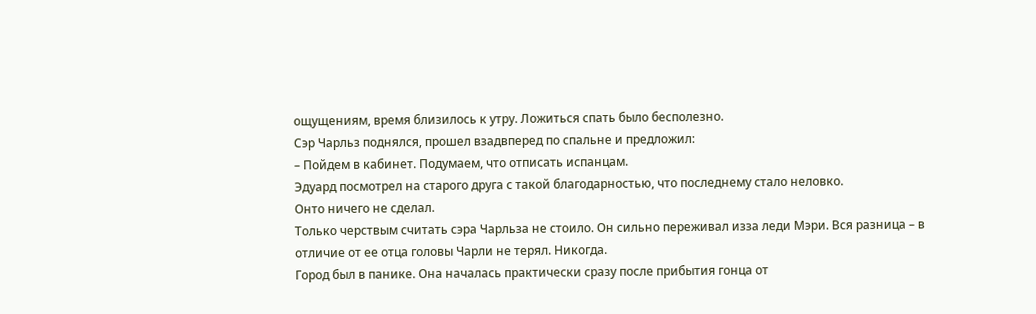ощущениям, время близилось к утру. Ложиться спать было бесполезно.
Сэр Чарльз поднялся, прошел взадвперед по спальне и предложил:
– Пойдем в кабинет. Подумаем, что отписать испанцам.
Эдуард посмотрел на старого друга с такой благодарностью, что последнему стало неловко.
Онто ничего не сделал.
Только черствым считать сэра Чарльза не стоило. Он сильно переживал изза леди Мэри. Вся разница – в отличие от ее отца головы Чарли не терял. Никогда.
Город был в панике. Она началась практически сразу после прибытия гонца от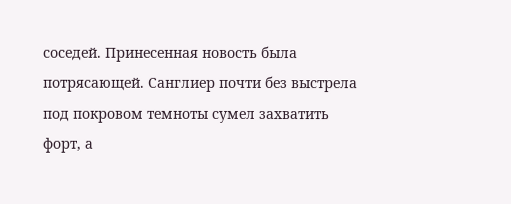соседей. Принесенная новость была потрясающей. Санглиер почти без выстрела под покровом темноты сумел захватить форт, а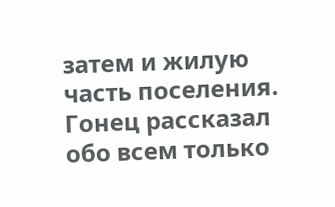затем и жилую часть поселения.
Гонец рассказал обо всем только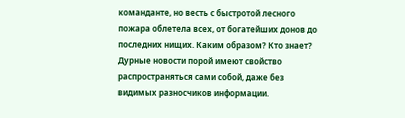команданте, но весть с быстротой лесного пожара облетела всех, от богатейших донов до последних нищих. Каким образом? Кто знает? Дурные новости порой имеют свойство распространяться сами собой, даже без видимых разносчиков информации.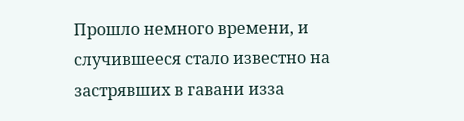Прошло немного времени, и случившееся стало известно на застрявших в гавани изза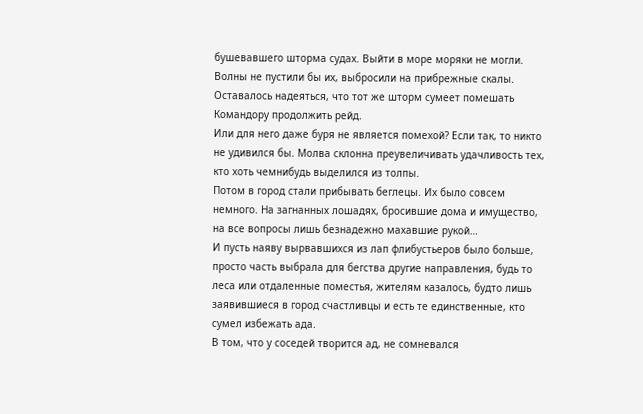бушевавшего шторма судах. Выйти в море моряки не могли. Волны не пустили бы их, выбросили на прибрежные скалы. Оставалось надеяться, что тот же шторм сумеет помешать Командору продолжить рейд.
Или для него даже буря не является помехой? Если так, то никто не удивился бы. Молва склонна преувеличивать удачливость тех, кто хоть чемнибудь выделился из толпы.
Потом в город стали прибывать беглецы. Их было совсем немного. На загнанных лошадях, бросившие дома и имущество, на все вопросы лишь безнадежно махавшие рукой…
И пусть наяву вырвавшихся из лап флибустьеров было больше, просто часть выбрала для бегства другие направления, будь то леса или отдаленные поместья, жителям казалось, будто лишь заявившиеся в город счастливцы и есть те единственные, кто сумел избежать ада.
В том, что у соседей творится ад, не сомневался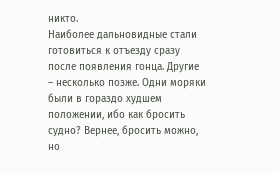никто.
Наиболее дальновидные стали готовиться к отъезду сразу после появления гонца. Другие – несколько позже. Одни моряки были в гораздо худшем положении, ибо как бросить судно? Вернее, бросить можно, но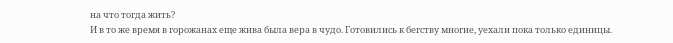на что тогда жить?
И в то же время в горожанах еще жива была вера в чудо. Готовились к бегству многие, уехали пока только единицы.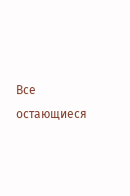Все остающиеся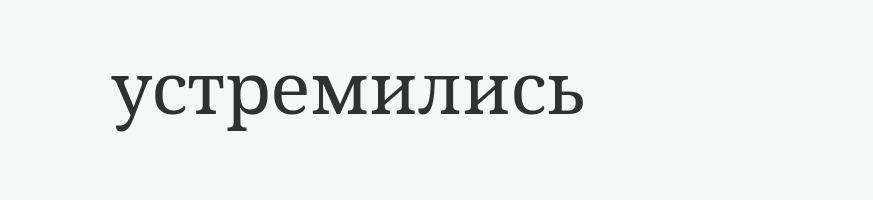устремились